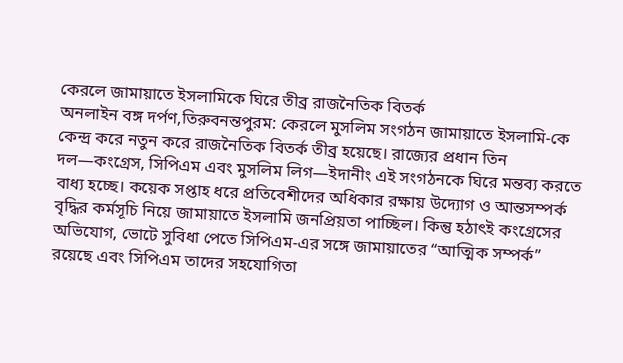কেরলে জামায়াতে ইসলামিকে ঘিরে তীব্র রাজনৈতিক বিতর্ক
অনলাইন বঙ্গ দর্পণ,তিরুবনন্তপুরম: কেরলে মুসলিম সংগঠন জামায়াতে ইসলামি-কে কেন্দ্র করে নতুন করে রাজনৈতিক বিতর্ক তীব্র হয়েছে। রাজ্যের প্রধান তিন দল—কংগ্রেস, সিপিএম এবং মুসলিম লিগ—ইদানীং এই সংগঠনকে ঘিরে মন্তব্য করতে বাধ্য হচ্ছে। কয়েক সপ্তাহ ধরে প্রতিবেশীদের অধিকার রক্ষায় উদ্যোগ ও আন্তসম্পর্ক বৃদ্ধির কর্মসূচি নিয়ে জামায়াতে ইসলামি জনপ্রিয়তা পাচ্ছিল। কিন্তু হঠাৎই কংগ্রেসের অভিযোগ, ভোটে সুবিধা পেতে সিপিএম-এর সঙ্গে জামায়াতের “আত্মিক সম্পর্ক” রয়েছে এবং সিপিএম তাদের সহযোগিতা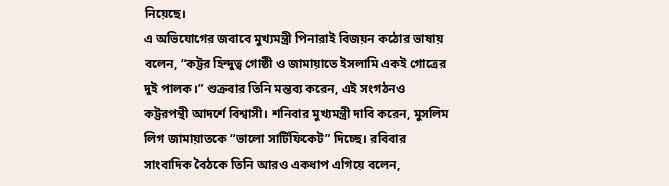নিয়েছে।
এ অভিযোগের জবাবে মুখ্যমন্ত্রী পিনারাই বিজয়ন কঠোর ভাষায় বলেন, “কট্টর হিন্দুত্ব গোষ্ঠী ও জামায়াতে ইসলামি একই গোত্রের দুই পালক।” শুক্রবার তিনি মন্তব্য করেন, এই সংগঠনও কট্টরপন্থী আদর্শে বিশ্বাসী। শনিবার মুখ্যমন্ত্রী দাবি করেন, মুসলিম লিগ জামায়াতকে “ভালো সার্টিফিকেট” দিচ্ছে। রবিবার সাংবাদিক বৈঠকে তিনি আরও একধাপ এগিয়ে বলেন,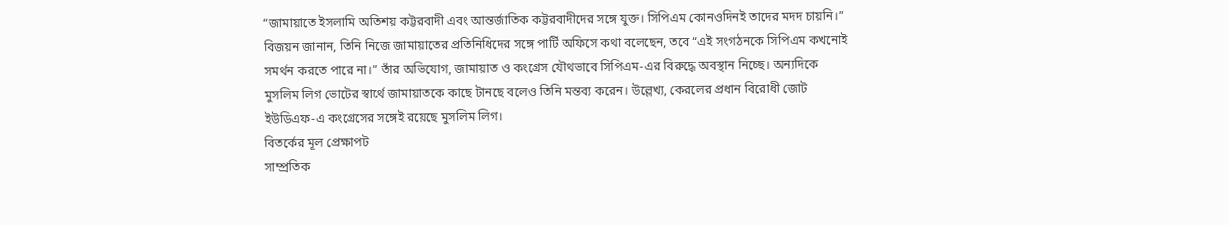“জামায়াতে ইসলামি অতিশয় কট্টরবাদী এবং আন্তর্জাতিক কট্টরবাদীদের সঙ্গে যুক্ত। সিপিএম কোনওদিনই তাদের মদদ চায়নি।”
বিজয়ন জানান, তিনি নিজে জামায়াতের প্রতিনিধিদের সঙ্গে পার্টি অফিসে কথা বলেছেন, তবে “এই সংগঠনকে সিপিএম কখনোই সমর্থন করতে পারে না।” তাঁর অভিযোগ, জামায়াত ও কংগ্রেস যৌথভাবে সিপিএম-এর বিরুদ্ধে অবস্থান নিচ্ছে। অন্যদিকে মুসলিম লিগ ভোটের স্বার্থে জামায়াতকে কাছে টানছে বলেও তিনি মন্তব্য করেন। উল্লেখ্য, কেরলের প্রধান বিরোধী জোট ইউডিএফ-এ কংগ্রেসের সঙ্গেই রয়েছে মুসলিম লিগ।
বিতর্কের মূল প্রেক্ষাপট
সাম্প্রতিক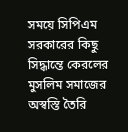সময়ে সিপিএম সরকারের কিছু সিদ্ধান্তে কেরলের মুসলিম সমাজের অস্বস্তি তৈরি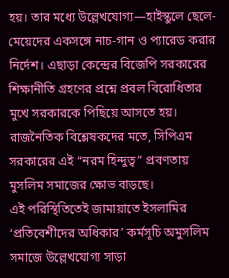হয়। তার মধ্যে উল্লেখযোগ্য—হাইস্কুলে ছেলে-মেয়েদের একসঙ্গে নাচ-গান ও প্যারেড করার নির্দেশ। এছাড়া কেন্দ্রের বিজেপি সরকারের শিক্ষানীতি গ্রহণের প্রশ্নে প্রবল বিরোধিতার মুখে সরকারকে পিছিয়ে আসতে হয়। রাজনৈতিক বিশ্লেষকদের মতে, সিপিএম সরকারের এই “নরম হিন্দুত্ব” প্রবণতায় মুসলিম সমাজের ক্ষোভ বাড়ছে।
এই পরিস্থিতিতেই জামায়াতে ইসলামির ‘প্রতিবেশীদের অধিকার’ কর্মসূচি অমুসলিম সমাজে উল্লেখযোগ্য সাড়া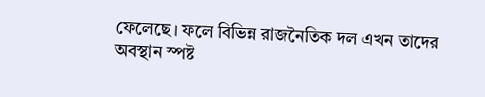ফেলেছে। ফলে বিভিন্ন রাজনৈতিক দল এখন তাদের অবস্থান স্পষ্ট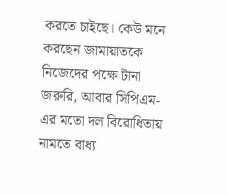করতে চাইছে। কেউ মনে করছেন জামায়াতকে নিজেদের পক্ষে টানা জরুরি, আবার সিপিএম-এর মতো দল বিরোধিতায় নামতে বাধ্য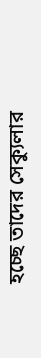হচ্ছে তাদের সেক্যুলার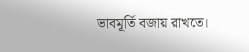ভাবমূর্তি বজায় রাখতে।